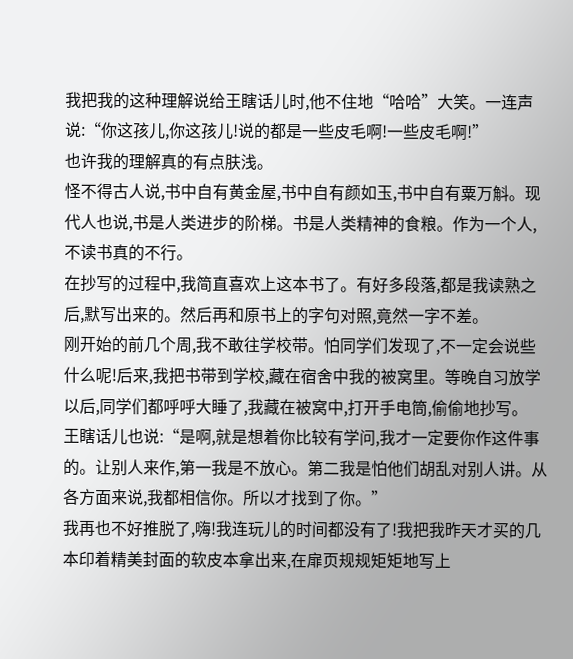我把我的这种理解说给王瞎话儿时,他不住地“哈哈”大笑。一连声说:“你这孩儿,你这孩儿!说的都是一些皮毛啊!一些皮毛啊!”
也许我的理解真的有点肤浅。
怪不得古人说,书中自有黄金屋,书中自有颜如玉,书中自有粟万斛。现代人也说,书是人类进步的阶梯。书是人类精神的食粮。作为一个人,不读书真的不行。
在抄写的过程中,我简直喜欢上这本书了。有好多段落,都是我读熟之后,默写出来的。然后再和原书上的字句对照,竟然一字不差。
刚开始的前几个周,我不敢往学校带。怕同学们发现了,不一定会说些什么呢!后来,我把书带到学校,藏在宿舍中我的被窝里。等晚自习放学以后,同学们都呼呼大睡了,我藏在被窝中,打开手电筒,偷偷地抄写。
王瞎话儿也说:“是啊,就是想着你比较有学问,我才一定要你作这件事的。让别人来作,第一我是不放心。第二我是怕他们胡乱对别人讲。从各方面来说,我都相信你。所以才找到了你。”
我再也不好推脱了,嗨!我连玩儿的时间都没有了!我把我昨天才买的几本印着精美封面的软皮本拿出来,在扉页规规矩矩地写上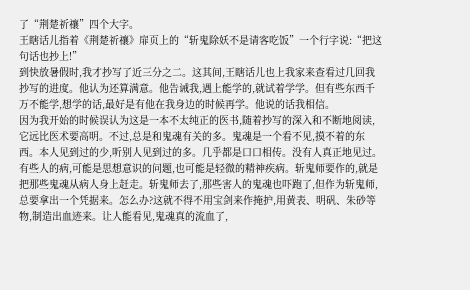了“荆楚祈禳”四个大字。
王瞎话儿指着《荆楚祈禳》扉页上的“斩鬼除妖不是请客吃饭”一个行字说:“把这句话也抄上!”
到快放暑假时,我才抄写了近三分之二。这其间,王瞎话儿也上我家来查看过几回我抄写的进度。他认为还算满意。他告诫我,遇上能学的,就试着学学。但有些东西千万不能学,想学的话,最好是有他在我身边的时候再学。他说的话我相信。
因为我开始的时候误认为这是一本不太纯正的医书,随着抄写的深入和不断地阅读,它远比医术要高明。不过,总是和鬼魂有关的多。鬼魂是一个看不见,摸不着的东西。本人见到过的少,听别人见到过的多。几乎都是口口相传。没有人真正地见过。
有些人的病,可能是思想意识的问题,也可能是轻微的精神疾病。斩鬼师要作的,就是把那些鬼魂从病人身上赶走。斩鬼师去了,那些害人的鬼魂也吓跑了,但作为斩鬼师,总要拿出一个凭据来。怎么办?这就不得不用宝剑来作掩护,用黄表、明矾、朱砂等物,制造出血迹来。让人能看见,鬼魂真的流血了,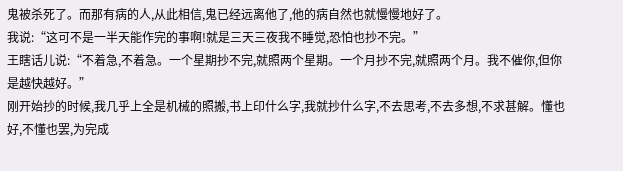鬼被杀死了。而那有病的人,从此相信,鬼已经远离他了,他的病自然也就慢慢地好了。
我说:“这可不是一半天能作完的事啊!就是三天三夜我不睡觉,恐怕也抄不完。”
王瞎话儿说:“不着急,不着急。一个星期抄不完,就照两个星期。一个月抄不完,就照两个月。我不催你,但你是越快越好。”
刚开始抄的时候,我几乎上全是机械的照搬,书上印什么字,我就抄什么字,不去思考,不去多想,不求甚解。懂也好,不懂也罢,为完成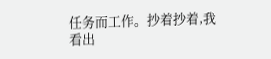任务而工作。抄着抄着,我看出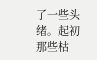了一些头绪。起初那些枯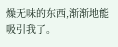燥无味的东西,渐渐地能吸引我了。